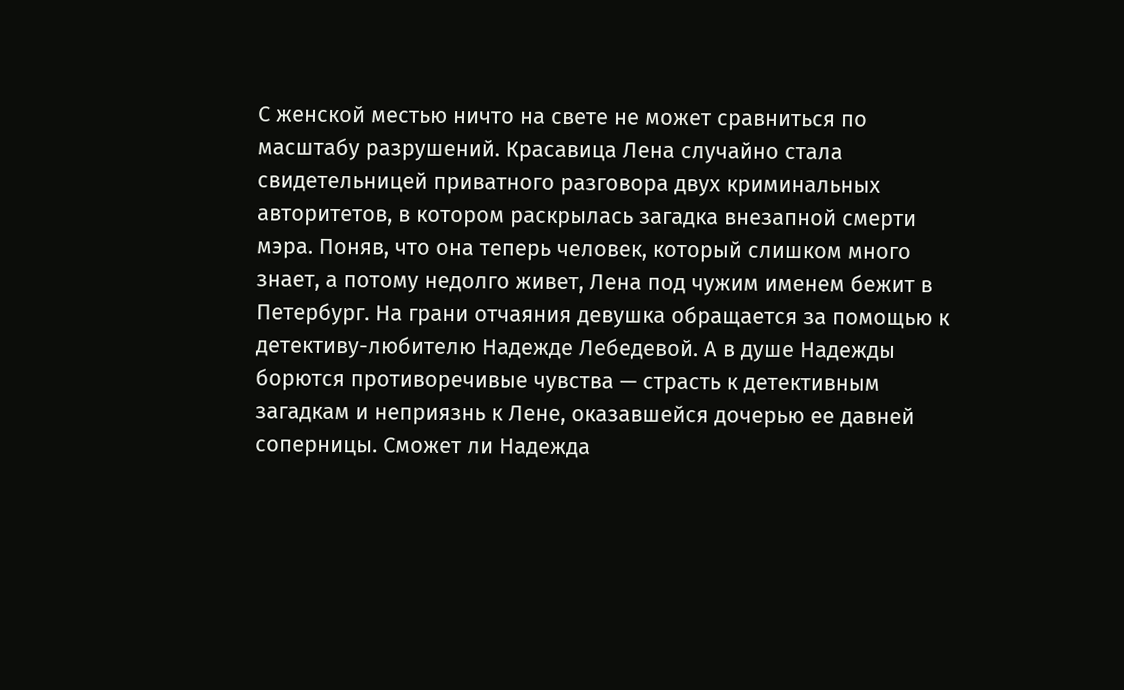С женской местью ничто на свете не может сравниться по масштабу разрушений. Красавица Лена случайно стала свидетельницей приватного разговора двух криминальных авторитетов, в котором раскрылась загадка внезапной смерти мэра. Поняв, что она теперь человек, который слишком много знает, а потому недолго живет, Лена под чужим именем бежит в Петербург. На грани отчаяния девушка обращается за помощью к детективу-любителю Надежде Лебедевой. А в душе Надежды борются противоречивые чувства — страсть к детективным загадкам и неприязнь к Лене, оказавшейся дочерью ее давней соперницы. Сможет ли Надежда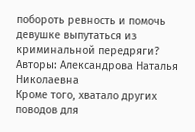побороть ревность и помочь девушке выпутаться из криминальной передряги?
Авторы: Александрова Наталья Николаевна
Кроме того, хватало других поводов для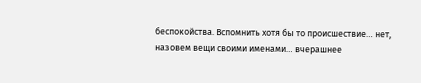беспокойства. Вспомнить хотя бы то происшествие… нет, назовем вещи своими именами… вчерашнее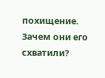похищение. Зачем они его схватили?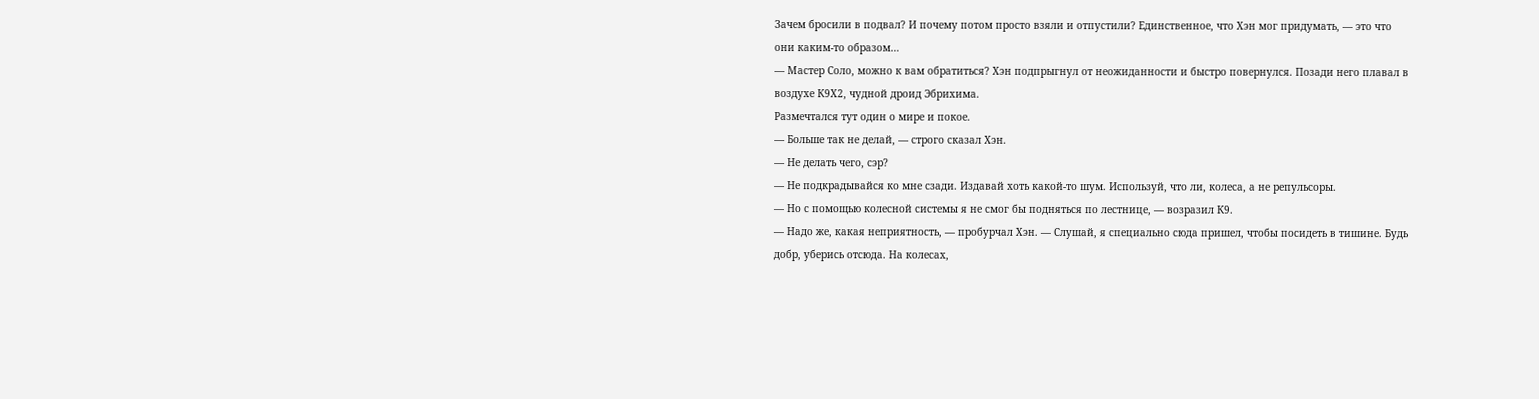Зачем бросили в подвал? И почему потом просто взяли и отпустили? Единственное, что Хэн мог придумать, — это что они каким-то образом…
— Мастер Соло, можно к вам обратиться? Хэн подпрыгнул от неожиданности и быстро повернулся. Позади него плавал в воздухе К9Х2, чудной дроид Эбрихима.
Размечтался тут один о мире и покое.
— Больше так не делай, — строго сказал Хэн.
— Не делать чего, сэр?
— Не подкрадывайся ко мне сзади. Издавай хоть какой-то шум. Используй, что ли, колеса, а не репульсоры.
— Но с помощью колесной системы я не смог бы подняться по лестнице, — возразил К9.
— Надо же, какая неприятность, — пробурчал Хэн. — Слушай, я специально сюда пришел, чтобы посидеть в тишине. Будь добр, уберись отсюда. На колесах,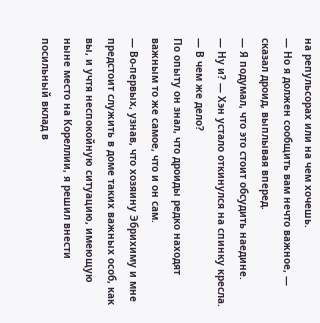на репульсорах или на чем хочешь.
— Но я должен сообщить вам нечто важное, — сказал дроид, выплывая вперед.
— Я подумал, что это стоит обсудить наедине.
— Ну и? — Хэн устало откинулся на спинку кресла. — В чем же дело?
По опыту он знал, что дроиды редко находят важным то же самое, что и он сам.
— Во-первых, узнав, что хозяину Эбрихиму и мне предстоит служить в доме таких важных особ, как вы, и учтя неспокойную ситуацию, имеющую ныне место на Кореллии, я решил внести посильный вклад в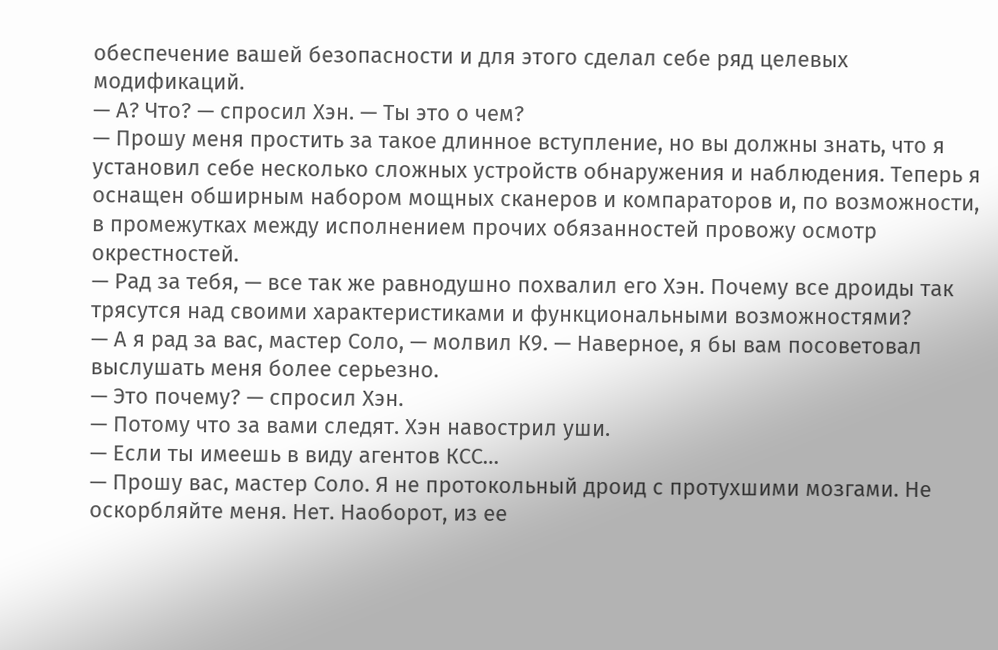обеспечение вашей безопасности и для этого сделал себе ряд целевых модификаций.
— А? Что? — спросил Хэн. — Ты это о чем?
— Прошу меня простить за такое длинное вступление, но вы должны знать, что я установил себе несколько сложных устройств обнаружения и наблюдения. Теперь я оснащен обширным набором мощных сканеров и компараторов и, по возможности, в промежутках между исполнением прочих обязанностей провожу осмотр окрестностей.
— Рад за тебя, — все так же равнодушно похвалил его Хэн. Почему все дроиды так трясутся над своими характеристиками и функциональными возможностями?
— А я рад за вас, мастер Соло, — молвил К9. — Наверное, я бы вам посоветовал выслушать меня более серьезно.
— Это почему? — спросил Хэн.
— Потому что за вами следят. Хэн навострил уши.
— Если ты имеешь в виду агентов КСС…
— Прошу вас, мастер Соло. Я не протокольный дроид с протухшими мозгами. Не оскорбляйте меня. Нет. Наоборот, из ее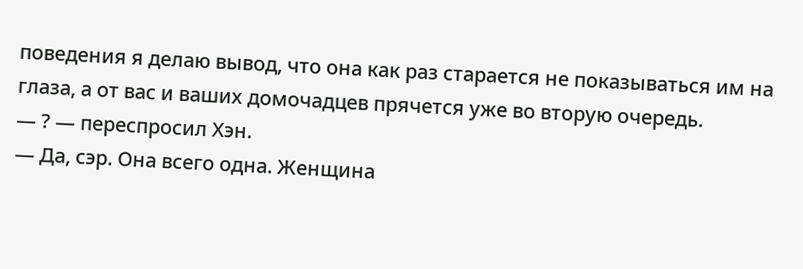поведения я делаю вывод, что она как раз старается не показываться им на глаза, а от вас и ваших домочадцев прячется уже во вторую очередь.
— ? — переспросил Хэн.
— Да, сэр. Она всего одна. Женщина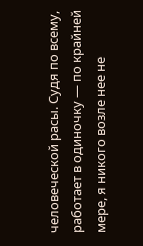человеческой расы. Судя по всему, работает в одиночку — по крайней мере, я никого возле нее не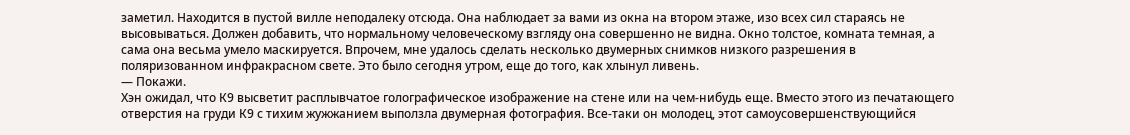заметил. Находится в пустой вилле неподалеку отсюда. Она наблюдает за вами из окна на втором этаже, изо всех сил стараясь не высовываться. Должен добавить, что нормальному человеческому взгляду она совершенно не видна. Окно толстое, комната темная, а сама она весьма умело маскируется. Впрочем, мне удалось сделать несколько двумерных снимков низкого разрешения в поляризованном инфракрасном свете. Это было сегодня утром, еще до того, как хлынул ливень.
— Покажи.
Хэн ожидал, что К9 высветит расплывчатое голографическое изображение на стене или на чем-нибудь еще. Вместо этого из печатающего отверстия на груди К9 с тихим жужжанием выползла двумерная фотография. Все-таки он молодец, этот самоусовершенствующийся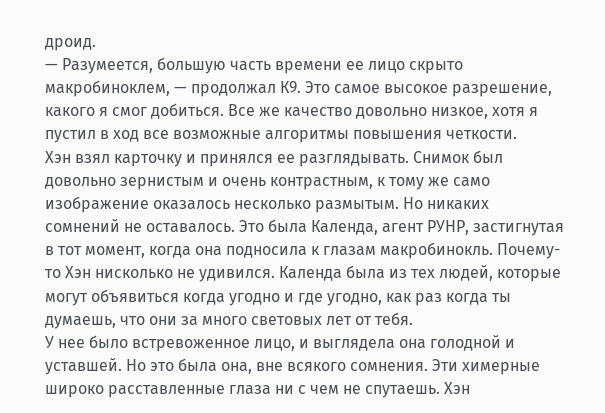дроид.
— Разумеется, большую часть времени ее лицо скрыто макробиноклем, — продолжал К9. Это самое высокое разрешение, какого я смог добиться. Все же качество довольно низкое, хотя я пустил в ход все возможные алгоритмы повышения четкости.
Хэн взял карточку и принялся ее разглядывать. Снимок был довольно зернистым и очень контрастным, к тому же само изображение оказалось несколько размытым. Но никаких сомнений не оставалось. Это была Календа, агент РУНР, застигнутая в тот момент, когда она подносила к глазам макробинокль. Почему-то Хэн нисколько не удивился. Календа была из тех людей, которые могут объявиться когда угодно и где угодно, как раз когда ты думаешь, что они за много световых лет от тебя.
У нее было встревоженное лицо, и выглядела она голодной и уставшей. Но это была она, вне всякого сомнения. Эти химерные широко расставленные глаза ни с чем не спутаешь. Хэн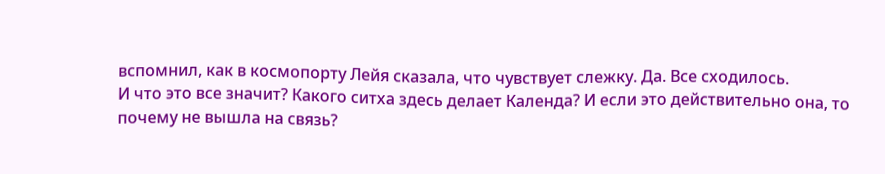вспомнил, как в космопорту Лейя сказала, что чувствует слежку. Да. Все сходилось.
И что это все значит? Какого ситха здесь делает Календа? И если это действительно она, то почему не вышла на связь?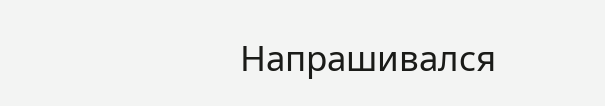Напрашивался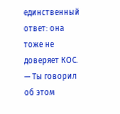единственный ответ: она тоже не доверяет КОС.
— Ты говорил об этом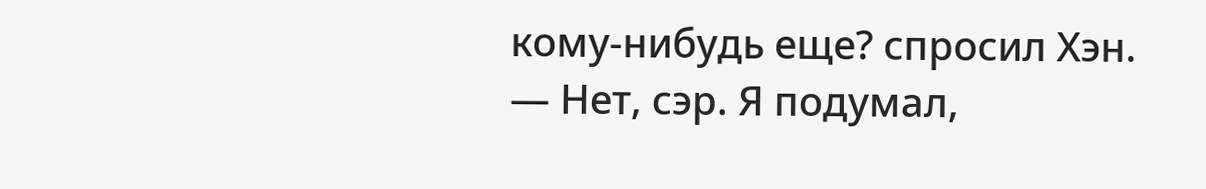кому-нибудь еще? спросил Хэн.
— Нет, сэр. Я подумал,